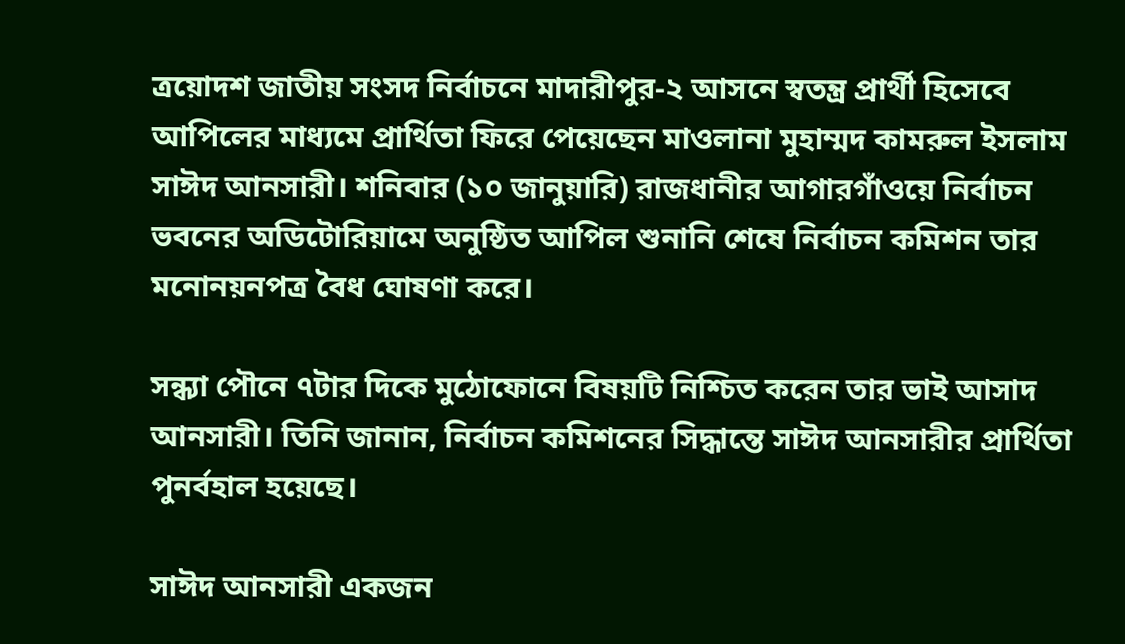ত্রয়োদশ জাতীয় সংসদ নির্বাচনে মাদারীপুর-২ আসনে স্বতন্ত্র প্রার্থী হিসেবে আপিলের মাধ্যমে প্রার্থিতা ফিরে পেয়েছেন মাওলানা মুহাম্মদ কামরুল ইসলাম সাঈদ আনসারী। শনিবার (১০ জানুয়ারি) রাজধানীর আগারগাঁওয়ে নির্বাচন ভবনের অডিটোরিয়ামে অনুষ্ঠিত আপিল শুনানি শেষে নির্বাচন কমিশন তার মনোনয়নপত্র বৈধ ঘোষণা করে।

সন্ধ্যা পৌনে ৭টার দিকে মুঠোফোনে বিষয়টি নিশ্চিত করেন তার ভাই আসাদ আনসারী। তিনি জানান, নির্বাচন কমিশনের সিদ্ধান্তে সাঈদ আনসারীর প্রার্থিতা পুনর্বহাল হয়েছে।

সাঈদ আনসারী একজন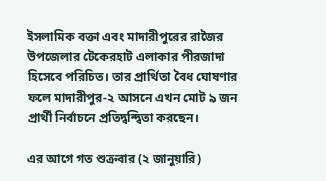ইসলামিক বক্তা এবং মাদারীপুরের রাজৈর উপজেলার টেকেরহাট এলাকার পীরজাদা হিসেবে পরিচিত। তার প্রার্থিতা বৈধ ঘোষণার ফলে মাদারীপুর-২ আসনে এখন মোট ৯ জন প্রার্থী নির্বাচনে প্রতিদ্বন্দ্বিতা করছেন।

এর আগে গত শুক্রবার (২ জানুয়ারি)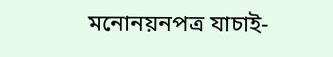মনোনয়নপত্র যাচাই-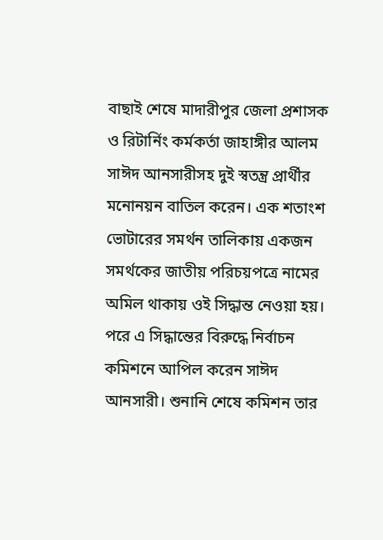বাছাই শেষে মাদারীপুর জেলা প্রশাসক ও রিটার্নিং কর্মকর্তা জাহাঙ্গীর আলম সাঈদ আনসারীসহ দুই স্বতন্ত্র প্রার্থীর মনোনয়ন বাতিল করেন। এক শতাংশ ভোটারের সমর্থন তালিকায় একজন সমর্থকের জাতীয় পরিচয়পত্রে নামের অমিল থাকায় ওই সিদ্ধান্ত নেওয়া হয়। পরে এ সিদ্ধান্তের বিরুদ্ধে নির্বাচন কমিশনে আপিল করেন সাঈদ আনসারী। শুনানি শেষে কমিশন তার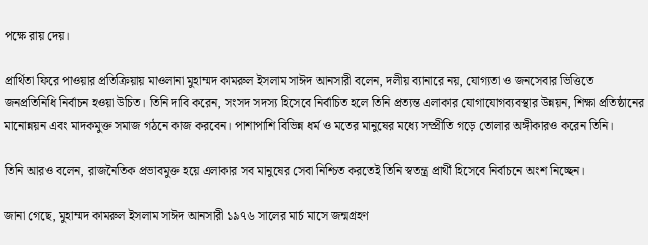পক্ষে রায় দেয়।

প্রার্থিতা ফিরে পাওয়ার প্রতিক্রিয়ায় মাওলানা মুহাম্মদ কামরুল ইসলাম সাঈদ আনসারী বলেন, দলীয় ব্যানারে নয়, যোগ্যতা ও জনসেবার ভিত্তিতে জনপ্রতিনিধি নির্বাচন হওয়া উচিত। তিনি দাবি করেন, সংসদ সদস্য হিসেবে নির্বাচিত হলে তিনি প্রত্যন্ত এলাকার যোগাযোগব্যবস্থার উন্নয়ন, শিক্ষা প্রতিষ্ঠানের মানোন্নয়ন এবং মাদকমুক্ত সমাজ গঠনে কাজ করবেন। পাশাপাশি বিভিন্ন ধর্ম ও মতের মানুষের মধ্যে সম্প্রীতি গড়ে তোলার অঙ্গীকারও করেন তিনি।

তিনি আরও বলেন, রাজনৈতিক প্রভাবমুক্ত হয়ে এলাকার সব মানুষের সেবা নিশ্চিত করতেই তিনি স্বতন্ত্র প্রার্থী হিসেবে নির্বাচনে অংশ নিচ্ছেন।

জানা গেছে, মুহাম্মদ কামরুল ইসলাম সাঈদ আনসারী ১৯৭৬ সালের মার্চ মাসে জন্মগ্রহণ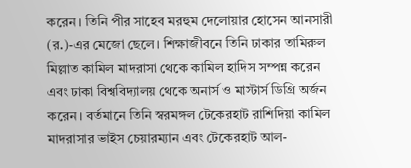করেন। তিনি পীর সাহেব মরহুম দেলোয়ার হোসেন আনসারী (র.)-এর মেজো ছেলে। শিক্ষাজীবনে তিনি ঢাকার তামিরুল মিল্লাত কামিল মাদরাসা থেকে কামিল হাদিস সম্পন্ন করেন এবং ঢাকা বিশ্ববিদ্যালয় থেকে অনার্স ও মাস্টার্স ডিগ্রি অর্জন করেন। বর্তমানে তিনি স্বরমঙ্গল টেকেরহাট রাশিদিয়া কামিল মাদরাসার ভাইস চেয়ারম্যান এবং টেকেরহাট আল-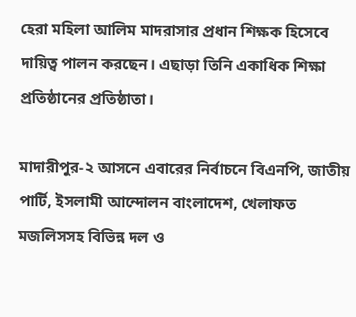হেরা মহিলা আলিম মাদরাসার প্রধান শিক্ষক হিসেবে দায়িত্ব পালন করছেন। এছাড়া তিনি একাধিক শিক্ষা প্রতিষ্ঠানের প্রতিষ্ঠাতা।

মাদারীপুর-২ আসনে এবারের নির্বাচনে বিএনপি, জাতীয় পার্টি, ইসলামী আন্দোলন বাংলাদেশ, খেলাফত মজলিসসহ বিভিন্ন দল ও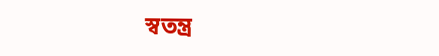স্বতন্ত্র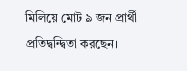মিলিয়ে মোট ৯ জন প্রার্থী প্রতিদ্বন্দ্বিতা করছেন।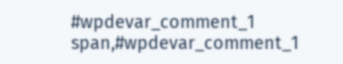#wpdevar_comment_1 span,#wpdevar_comment_1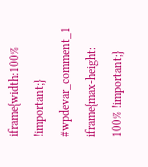iframe{width:100% !important;} #wpdevar_comment_1 iframe{max-height: 100% !important;}